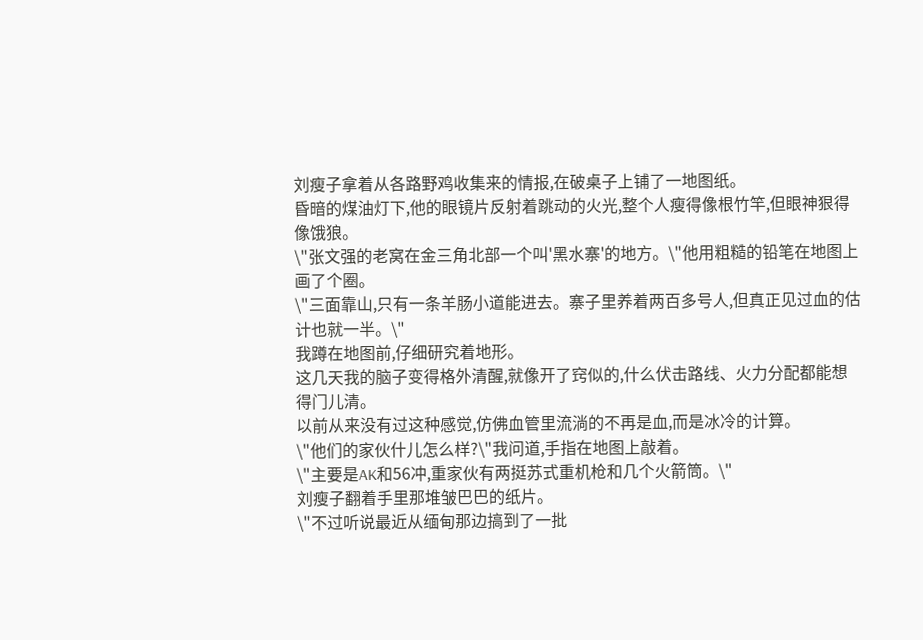刘瘦子拿着从各路野鸡收集来的情报,在破桌子上铺了一地图纸。
昏暗的煤油灯下,他的眼镜片反射着跳动的火光,整个人瘦得像根竹竿,但眼神狠得像饿狼。
\"张文强的老窝在金三角北部一个叫'黑水寨'的地方。\"他用粗糙的铅笔在地图上画了个圈。
\"三面靠山,只有一条羊肠小道能进去。寨子里养着两百多号人,但真正见过血的估计也就一半。\"
我蹲在地图前,仔细研究着地形。
这几天我的脑子变得格外清醒,就像开了窍似的,什么伏击路线、火力分配都能想得门儿清。
以前从来没有过这种感觉,仿佛血管里流淌的不再是血,而是冰冷的计算。
\"他们的家伙什儿怎么样?\"我问道,手指在地图上敲着。
\"主要是AK和56冲,重家伙有两挺苏式重机枪和几个火箭筒。\"
刘瘦子翻着手里那堆皱巴巴的纸片。
\"不过听说最近从缅甸那边搞到了一批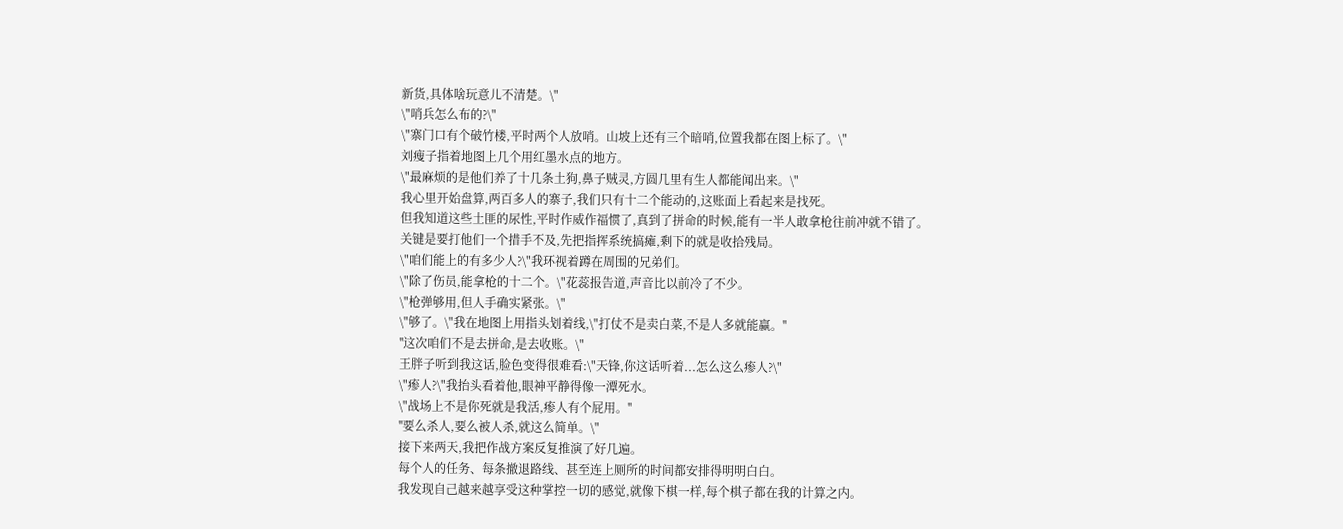新货,具体啥玩意儿不清楚。\"
\"哨兵怎么布的?\"
\"寨门口有个破竹楼,平时两个人放哨。山坡上还有三个暗哨,位置我都在图上标了。\"
刘瘦子指着地图上几个用红墨水点的地方。
\"最麻烦的是他们养了十几条土狗,鼻子贼灵,方圆几里有生人都能闻出来。\"
我心里开始盘算,两百多人的寨子,我们只有十二个能动的,这账面上看起来是找死。
但我知道这些土匪的尿性,平时作威作福惯了,真到了拼命的时候,能有一半人敢拿枪往前冲就不错了。
关键是要打他们一个措手不及,先把指挥系统搞瘫,剩下的就是收拾残局。
\"咱们能上的有多少人?\"我环视着蹲在周围的兄弟们。
\"除了伤员,能拿枪的十二个。\"花蕊报告道,声音比以前冷了不少。
\"枪弹够用,但人手确实紧张。\"
\"够了。\"我在地图上用指头划着线,\"打仗不是卖白菜,不是人多就能赢。''
''这次咱们不是去拼命,是去收账。\"
王胖子听到我这话,脸色变得很难看:\"天锋,你这话听着...怎么这么瘆人?\"
\"瘆人?\"我抬头看着他,眼神平静得像一潭死水。
\"战场上不是你死就是我活,瘆人有个屁用。''
''要么杀人,要么被人杀,就这么简单。\"
接下来两天,我把作战方案反复推演了好几遍。
每个人的任务、每条撤退路线、甚至连上厕所的时间都安排得明明白白。
我发现自己越来越享受这种掌控一切的感觉,就像下棋一样,每个棋子都在我的计算之内。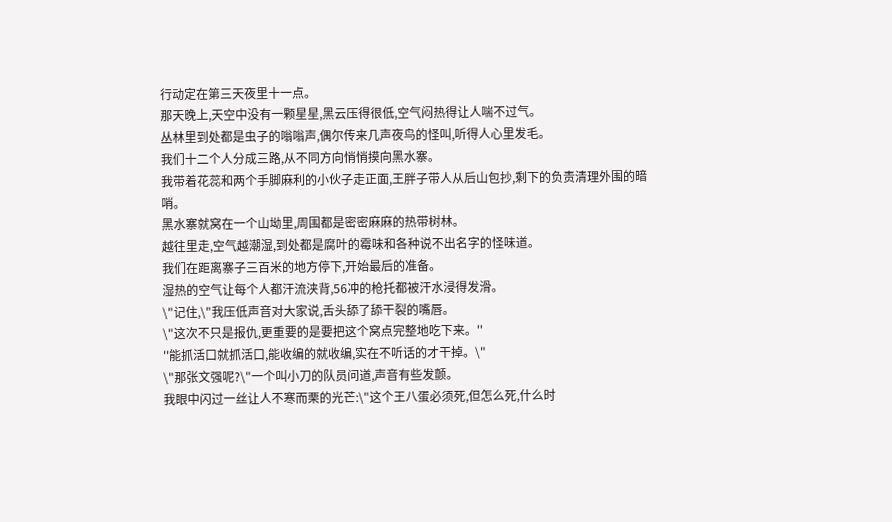行动定在第三天夜里十一点。
那天晚上,天空中没有一颗星星,黑云压得很低,空气闷热得让人喘不过气。
丛林里到处都是虫子的嗡嗡声,偶尔传来几声夜鸟的怪叫,听得人心里发毛。
我们十二个人分成三路,从不同方向悄悄摸向黑水寨。
我带着花蕊和两个手脚麻利的小伙子走正面,王胖子带人从后山包抄,剩下的负责清理外围的暗哨。
黑水寨就窝在一个山坳里,周围都是密密麻麻的热带树林。
越往里走,空气越潮湿,到处都是腐叶的霉味和各种说不出名字的怪味道。
我们在距离寨子三百米的地方停下,开始最后的准备。
湿热的空气让每个人都汗流浃背,56冲的枪托都被汗水浸得发滑。
\"记住,\"我压低声音对大家说,舌头舔了舔干裂的嘴唇。
\"这次不只是报仇,更重要的是要把这个窝点完整地吃下来。''
''能抓活口就抓活口,能收编的就收编,实在不听话的才干掉。\"
\"那张文强呢?\"一个叫小刀的队员问道,声音有些发颤。
我眼中闪过一丝让人不寒而栗的光芒:\"这个王八蛋必须死,但怎么死,什么时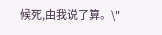候死,由我说了算。\"